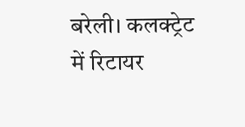बरेली। कलक्ट्रेट में रिटायर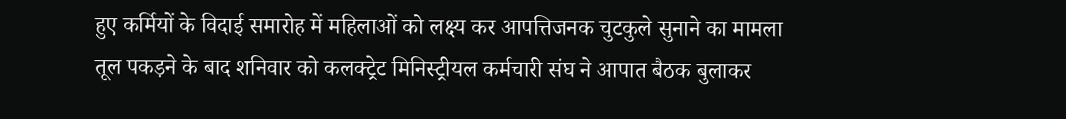हुए कर्मियों के विदाई समारोह में महिलाओं को लक्ष्य कर आपत्तिजनक चुटकुले सुनाने का मामला तूल पकड़ने के बाद शनिवार को कलक्ट्रेट मिनिस्ट्रीयल कर्मचारी संघ ने आपात बैठक बुलाकर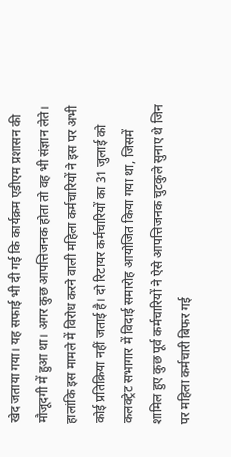खेद जताया गया। यह सफाई भी दी गई कि कार्यक्रम एडीएम प्रशासन की मौजूदगी में हुआ था। अगर कुछ आपत्तिजनक होता तो वह भी संज्ञान लेते। हालांकि इस मामले में विरोध करने वाली महिला कर्मचारियों ने इस पर अभी कोई प्रतिक्रिया नहीं जताई है। दो रिटायर कर्मचारियों का 31 जुलाई को कलक्ट्रेट सभागार में विदाई समारोह आयोजित किया गया था, जिसमें शामिल हुए कुछ पूर्व कर्मचारियों ने ऐसे आपत्तिजनक चुटकुले सुनाए थे जिन पर महिला कर्मचारी बिफर गई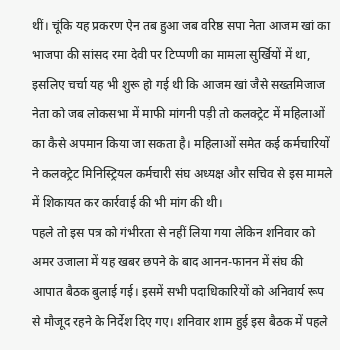थीं। चूंकि यह प्रकरण ऐन तब हुआ जब वरिष्ठ सपा नेता आजम खां का भाजपा की सांसद रमा देवी पर टिप्पणी का मामला सुर्खियों में था, इसलिए चर्चा यह भी शुरू हो गई थी कि आजम खां जैसे सख्तमिजाज नेता को जब लोकसभा में माफी मांगनी पड़ी तो कलक्ट्रेट में महिलाओं का कैसे अपमान किया जा सकता है। महिलाओं समेत कई कर्मचारियों ने कलक्ट्रेट मिनिस्ट्रियल कर्मचारी संघ अध्यक्ष और सचिव से इस मामले में शिकायत कर कार्रवाई की भी मांग की थी।
पहले तो इस पत्र को गंभीरता से नहीं लिया गया लेकिन शनिवार को अमर उजाला में यह खबर छपने के बाद आनन-फानन में संघ की आपात बैठक बुलाई गई। इसमें सभी पदाधिकारियों को अनिवार्य रूप से मौजूद रहने के निर्देश दिए गए। शनिवार शाम हुई इस बैठक में पहले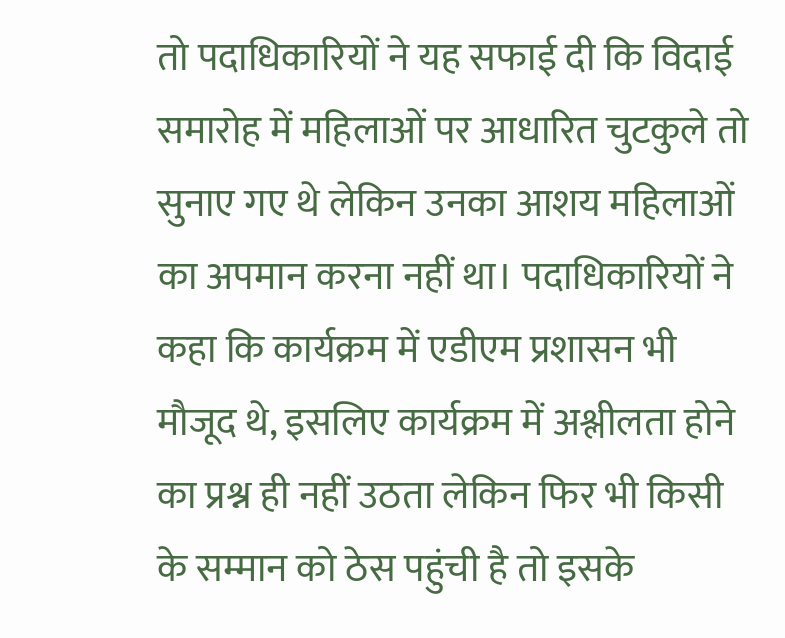तो पदाधिकारियों ने यह सफाई दी कि विदाई समारोह में महिलाओं पर आधारित चुटकुले तो सुनाए गए थे लेकिन उनका आशय महिलाओं का अपमान करना नहीं था। पदाधिकारियों ने कहा कि कार्यक्रम में एडीएम प्रशासन भी मौजूद थे, इसलिए कार्यक्रम में अश्लीलता होने का प्रश्न ही नहीं उठता लेकिन फिर भी किसी के सम्मान को ठेस पहुंची है तो इसके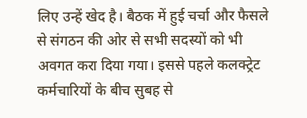लिए उन्हें खेद है। बैठक में हुई चर्चा और फैसले से संगठन की ओर से सभी सदस्यों को भी अवगत करा दिया गया। इससे पहले कलक्ट्रेट कर्मचारियों के बीच सुबह से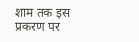शाम तक इस प्रकरण पर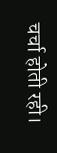चर्चा होती रही।